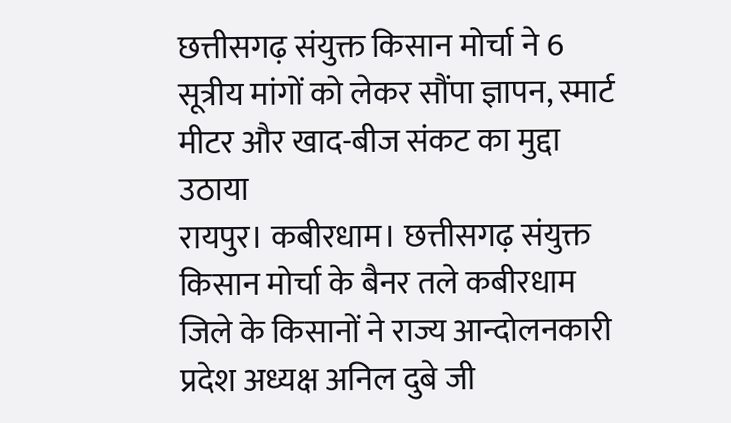छत्तीसगढ़ संयुक्त किसान मोर्चा ने 6 सूत्रीय मांगों को लेकर सौंपा ज्ञापन, स्मार्ट मीटर और खाद-बीज संकट का मुद्दा उठाया
रायपुर। कबीरधाम। छत्तीसगढ़ संयुक्त किसान मोर्चा के बैनर तले कबीरधाम जिले के किसानों ने राज्य आन्दोलनकारी प्रदेश अध्यक्ष अनिल दुबे जी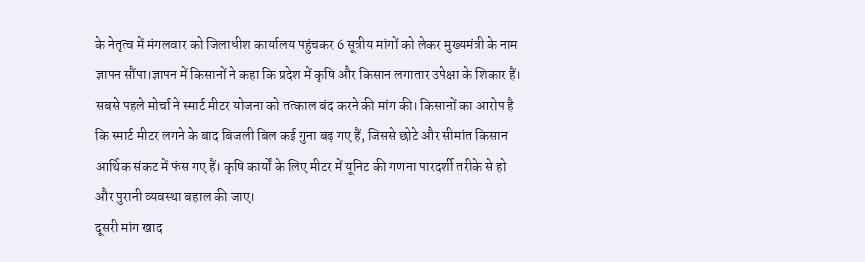के नेतृत्व में मंगलवार को जिलाधीश कार्यालय पहुंचकर 6 सूत्रीय मांगों को लेकर मुख्यमंत्री के नाम ज्ञापन सौंपा।ज्ञापन में किसानों ने कहा कि प्रदेश में कृषि और किसान लगातार उपेक्षा के शिकार हैं। सबसे पहले मोर्चा ने स्मार्ट मीटर योजना को तत्काल बंद करने की मांग की। किसानों का आरोप है कि स्मार्ट मीटर लगने के बाद बिजली बिल कई गुना बढ़ गए हैं, जिससे छोटे और सीमांत किसान आर्थिक संकट में फंस गए हैं। कृषि कार्यों के लिए मीटर में यूनिट की गणना पारदर्शी तरीके से हो और पुरानी व्यवस्था बहाल की जाए।
दूसरी मांग खाद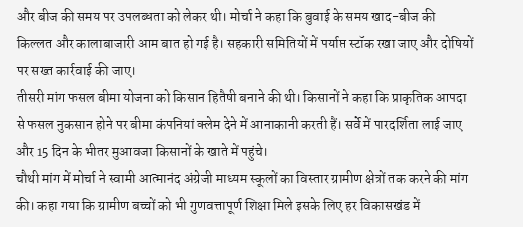और बीज की समय पर उपलब्धता को लेकर थी। मोर्चा ने कहा कि बुवाई के समय खाद-बीज की किल्लत और कालाबाजारी आम बात हो गई है। सहकारी समितियों में पर्याप्त स्टॉक रखा जाए और दोषियों पर सख्त कार्रवाई की जाए।
तीसरी मांग फसल बीमा योजना को किसान हितैषी बनाने की थी। किसानों ने कहा कि प्राकृतिक आपदा से फसल नुकसान होने पर बीमा कंपनियां क्लेम देने में आनाकानी करती हैं। सर्वे में पारदर्शिता लाई जाए और 15 दिन के भीतर मुआवजा किसानों के खाते में पहुंचे।
चौथी मांग में मोर्चा ने स्वामी आत्मानंद अंग्रेजी माध्यम स्कूलों का विस्तार ग्रामीण क्षेत्रों तक करने की मांग की। कहा गया कि ग्रामीण बच्चों को भी गुणवत्तापूर्ण शिक्षा मिले इसके लिए हर विकासखंड में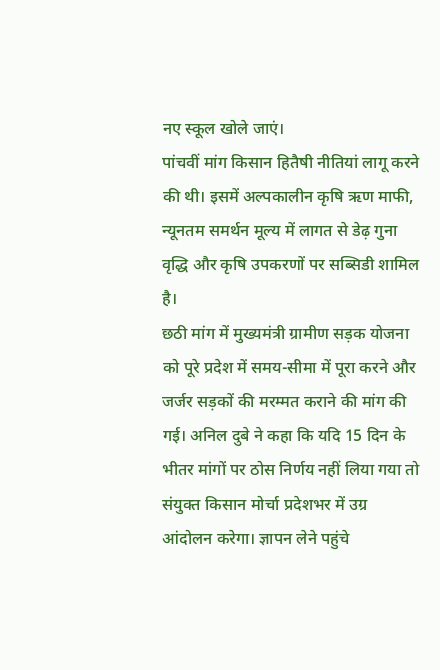नए स्कूल खोले जाएं।
पांचवीं मांग किसान हितैषी नीतियां लागू करने की थी। इसमें अल्पकालीन कृषि ऋण माफी, न्यूनतम समर्थन मूल्य में लागत से डेढ़ गुना वृद्धि और कृषि उपकरणों पर सब्सिडी शामिल है।
छठी मांग में मुख्यमंत्री ग्रामीण सड़क योजना को पूरे प्रदेश में समय-सीमा में पूरा करने और जर्जर सड़कों की मरम्मत कराने की मांग की गई। अनिल दुबे ने कहा कि यदि 15 दिन के भीतर मांगों पर ठोस निर्णय नहीं लिया गया तो संयुक्त किसान मोर्चा प्रदेशभर में उग्र आंदोलन करेगा। ज्ञापन लेने पहुंचे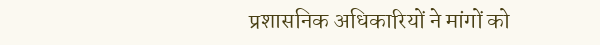प्रशासनिक अधिकारियों ने मांगों को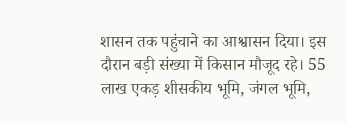शासन तक पहुंचाने का आश्वासन दिया। इस दौरान बड़ी संख्या में किसान मौजूद रहे। 55 लाख एकड़ शीसकीय भूमि, जंगल भूमि,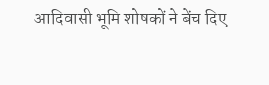आदिवासी भूमि शोषकों ने बेंच दिए